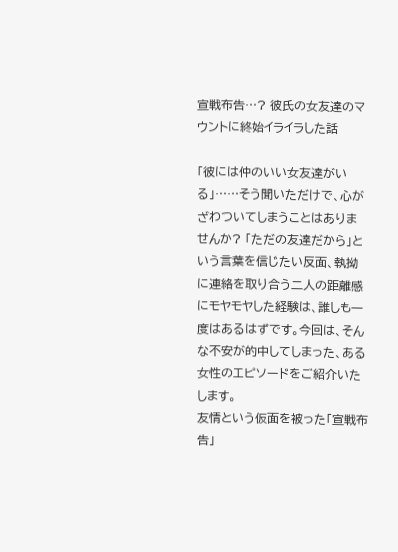宣戦布告…? 彼氏の女友達のマウントに終始イライラした話

「彼には仲のいい女友達がいる」……そう聞いただけで、心がざわついてしまうことはありませんか? 「ただの友達だから」という言葉を信じたい反面、執拗に連絡を取り合う二人の距離感にモヤモヤした経験は、誰しも一度はあるはずです。今回は、そんな不安が的中してしまった、ある女性のエピソードをご紹介いたします。
友情という仮面を被った「宣戦布告」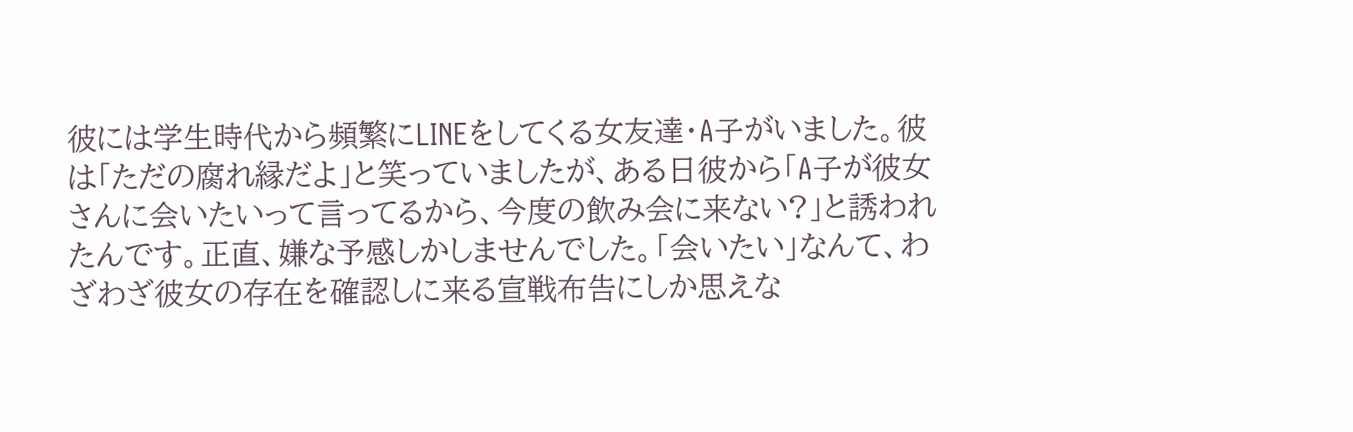彼には学生時代から頻繁にLINEをしてくる女友達・A子がいました。彼は「ただの腐れ縁だよ」と笑っていましたが、ある日彼から「A子が彼女さんに会いたいって言ってるから、今度の飲み会に来ない?」と誘われたんです。正直、嫌な予感しかしませんでした。「会いたい」なんて、わざわざ彼女の存在を確認しに来る宣戦布告にしか思えな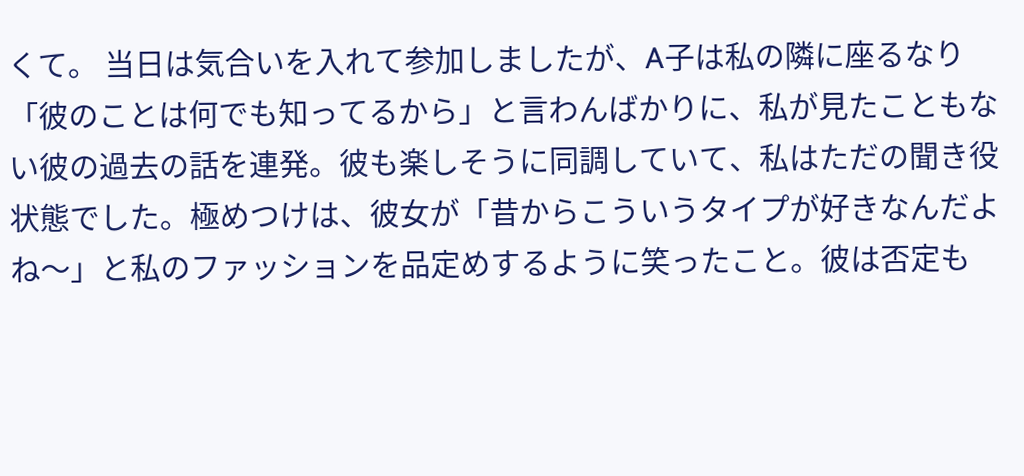くて。 当日は気合いを入れて参加しましたが、A子は私の隣に座るなり「彼のことは何でも知ってるから」と言わんばかりに、私が見たこともない彼の過去の話を連発。彼も楽しそうに同調していて、私はただの聞き役状態でした。極めつけは、彼女が「昔からこういうタイプが好きなんだよね〜」と私のファッションを品定めするように笑ったこと。彼は否定も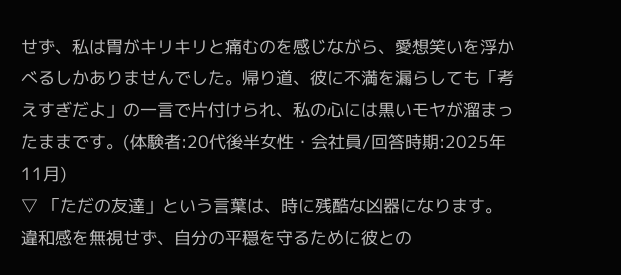せず、私は胃がキリキリと痛むのを感じながら、愛想笑いを浮かべるしかありませんでした。帰り道、彼に不満を漏らしても「考えすぎだよ」の一言で片付けられ、私の心には黒いモヤが溜まったままです。(体験者:20代後半女性・会社員/回答時期:2025年11月)
▽ 「ただの友達」という言葉は、時に残酷な凶器になります。違和感を無視せず、自分の平穏を守るために彼との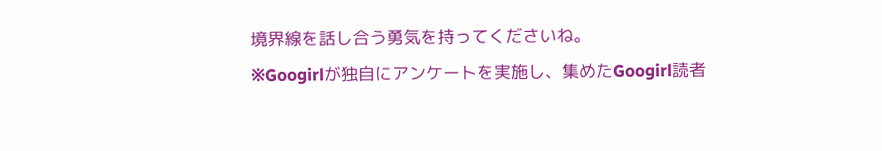境界線を話し合う勇気を持ってくださいね。
※Googirlが独自にアンケートを実施し、集めたGoogirl読者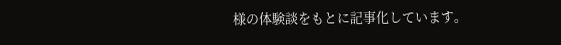様の体験談をもとに記事化しています。